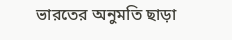ভারতের অনুমতি ছাড়া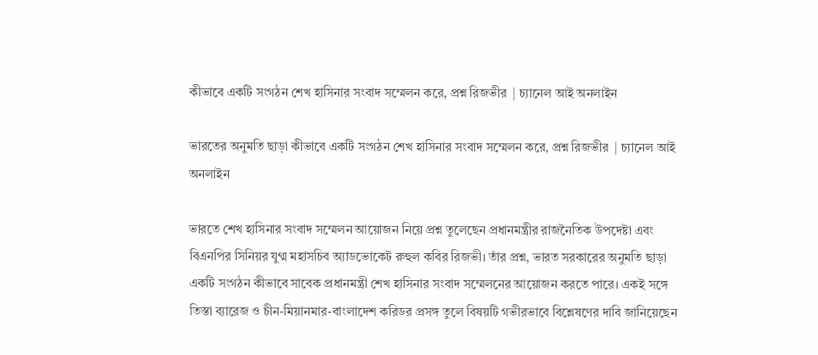কীভাবে একটি সংগঠন শেখ হাসিনার সংবাদ সম্মেলন করে, প্রশ্ন রিজভীর  | চ্যানেল আই অনলাইন

ভারতের অনুমতি ছাড়া কীভাবে একটি সংগঠন শেখ হাসিনার সংবাদ সম্মেলন করে, প্রশ্ন রিজভীর  | চ্যানেল আই অনলাইন

ভারতে শেখ হাসিনার সংবাদ সম্মেলন আয়োজন নিয়ে প্রশ্ন তুলেছেন প্রধানমন্ত্রীর রাজনৈতিক উপদেষ্টা এবং বিএনপির সিনিয়র যুগ্ম মহাসচিব অ্যাডভোকেট রুহুল কবির রিজভী। তাঁর প্রশ্ন, ভারত সরকারের অনুমতি ছাড়া একটি সংগঠন কীভাবে সাবেক প্রধানমন্ত্রী শেখ হাসিনার সংবাদ সম্মেলনের আয়োজন করতে পারে। একই সঙ্গে তিস্তা ব্যারেজ ও চীন-মিয়ানমার-বাংলাদেশ করিডর প্রসঙ্গ তুলে বিষয়টি গভীরভাবে বিশ্লেষণের দাবি জানিয়েছেন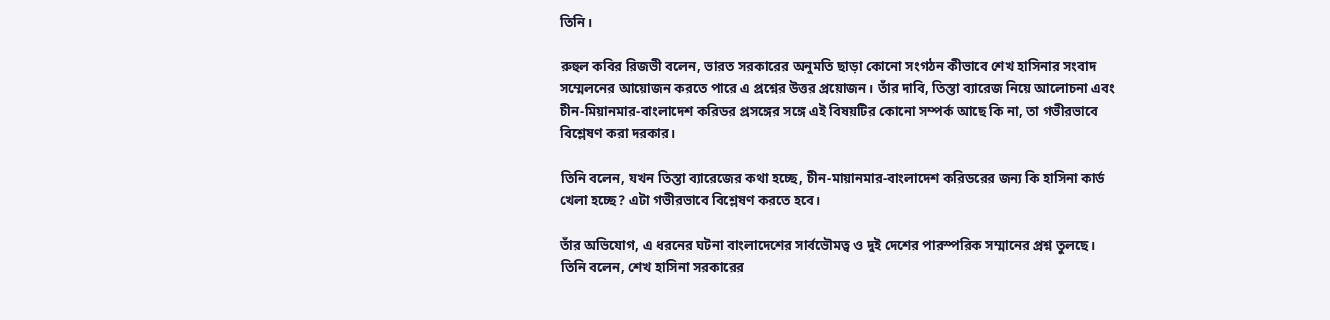তিনি।

রুহুল কবির রিজভী বলেন, ভারত সরকারের অনুমতি ছাড়া কোনো সংগঠন কীভাবে শেখ হাসিনার সংবাদ সম্মেলনের আয়োজন করতে পারে এ প্রশ্নের উত্তর প্রয়োজন। তাঁর দাবি, তিস্তা ব্যারেজ নিয়ে আলোচনা এবং চীন-মিয়ানমার-বাংলাদেশ করিডর প্রসঙ্গের সঙ্গে এই বিষয়টির কোনো সম্পর্ক আছে কি না, তা গভীরভাবে বিশ্লেষণ করা দরকার।

তিনি বলেন, যখন তিস্তা ব্যারেজের কথা হচ্ছে, চীন-মায়ানমার-বাংলাদেশ করিডরের জন্য কি হাসিনা কার্ড খেলা হচ্ছে? এটা গভীরভাবে বিশ্লেষণ করতে হবে।

তাঁর অভিযোগ, এ ধরনের ঘটনা বাংলাদেশের সার্বভৌমত্ব ও দুই দেশের পারস্পরিক সম্মানের প্রশ্ন তুলছে। তিনি বলেন, শেখ হাসিনা সরকারের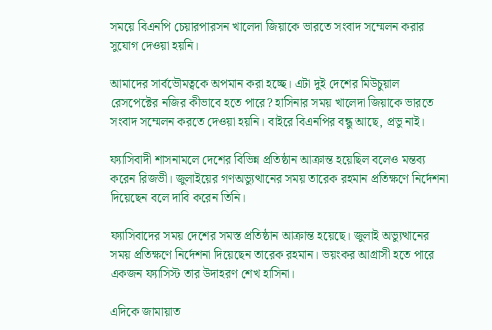সময়ে বিএনপি চেয়ারপারসন খালেদা জিয়াকে ভারতে সংবাদ সম্মেলন করার সুযোগ দেওয়া হয়নি।

আমাদের সার্বভৌমত্বকে অপমান করা হচ্ছে। এটা দুই দেশের মিউচুয়াল রেসপেক্টের নজির কীভাবে হতে পারে? হাসিনার সময় খালেদা জিয়াকে ভারতে সংবাদ সম্মেলন করতে দেওয়া হয়নি। বাইরে বিএনপির বন্ধু আছে, প্রভু নাই।

ফ্যাসিবাদী শাসনামলে দেশের বিভিন্ন প্রতিষ্ঠান আক্রান্ত হয়েছিল বলেও মন্তব্য করেন রিজভী। জুলাইয়ের গণঅভ্যুত্থানের সময় তারেক রহমান প্রতিক্ষণে নির্দেশনা দিয়েছেন বলে দাবি করেন তিনি।

ফ্যাসিবাদের সময় দেশের সমস্ত প্রতিষ্ঠান আক্রান্ত হয়েছে। জুলাই অভ্যুত্থানের সময় প্রতিক্ষণে নির্দেশনা দিয়েছেন তারেক রহমান। ভয়ংকর আগ্রাসী হতে পারে একজন ফ্যাসিস্ট তার উদাহরণ শেখ হাসিনা।

এদিকে জামায়াত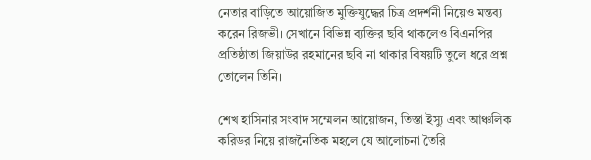নেতার বাড়িতে আয়োজিত মুক্তিযুদ্ধের চিত্র প্রদর্শনী নিয়েও মন্তব্য করেন রিজভী। সেখানে বিভিন্ন ব্যক্তির ছবি থাকলেও বিএনপির প্রতিষ্ঠাতা জিয়াউর রহমানের ছবি না থাকার বিষয়টি তুলে ধরে প্রশ্ন তোলেন তিনি।

শেখ হাসিনার সংবাদ সম্মেলন আয়োজন, তিস্তা ইস্যু এবং আঞ্চলিক করিডর নিয়ে রাজনৈতিক মহলে যে আলোচনা তৈরি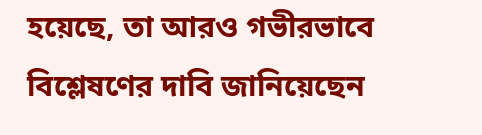হয়েছে, তা আরও গভীরভাবে বিশ্লেষণের দাবি জানিয়েছেন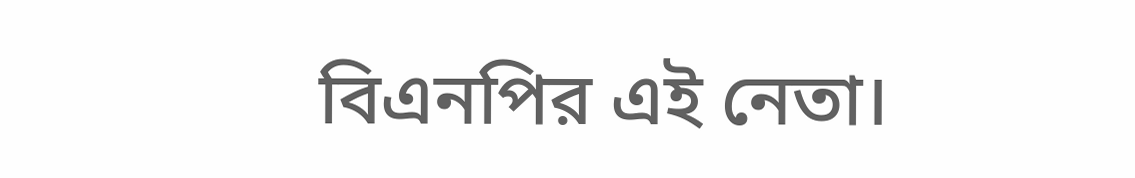বিএনপির এই নেতা।